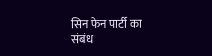सिन फेन पार्टी का संबंध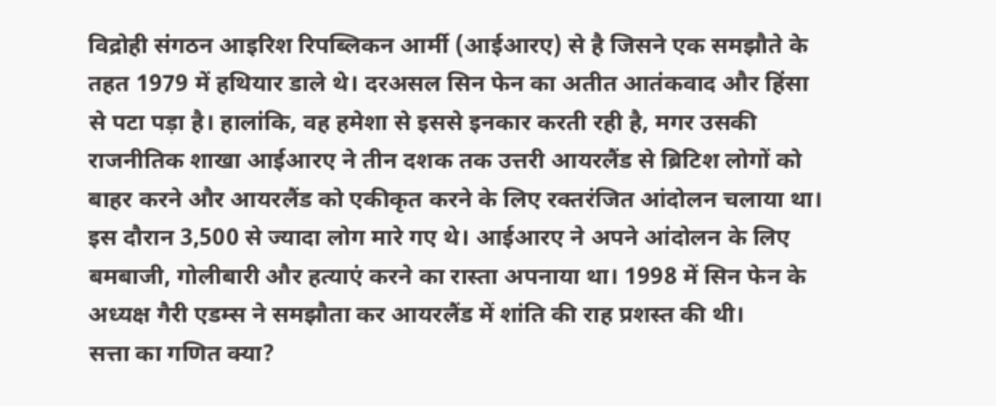विद्रोही संगठन आइरिश रिपब्लिकन आर्मी (आईआरए) से है जिसने एक समझौते के तहत 1979 में हथियार डाले थे। दरअसल सिन फेन का अतीत आतंकवाद और हिंसा से पटा पड़ा है। हालांकि, वह हमेशा से इससे इनकार करती रही है, मगर उसकी राजनीतिक शाखा आईआरए ने तीन दशक तक उत्तरी आयरलैंड से ब्रिटिश लोगों को बाहर करने और आयरलैंड को एकीकृत करने के लिए रक्तरंजित आंदोलन चलाया था।
इस दौरान 3,500 से ज्यादा लोग मारे गए थे। आईआरए ने अपने आंदोलन के लिए बमबाजी, गोलीबारी और हत्याएं करने का रास्ता अपनाया था। 1998 में सिन फेन के अध्यक्ष गैरी एडम्स ने समझौता कर आयरलैंड में शांति की राह प्रशस्त की थी।
सत्ता का गणित क्या?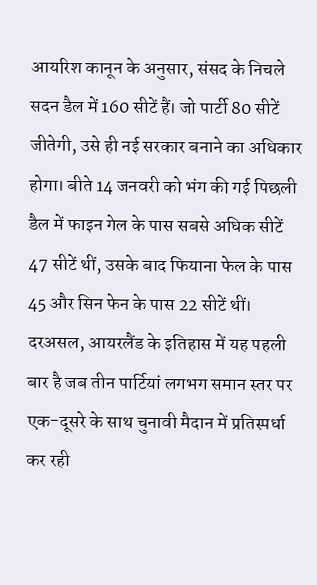आयरिश कानून के अनुसार, संसद के निचले सदन डैल में 160 सीटें हैं। जो पार्टी 80 सीटें जीतेगी, उसे ही नई सरकार बनाने का अधिकार होगा। बीते 14 जनवरी को भंग की गई पिछली डैल में फाइन गेल के पास सबसे अधिक सीटें 47 सीटें थीं, उसके बाद फियाना फेल के पास 45 और सिन फेन के पास 22 सीटें थीं।
दरअसल, आयरलैंड के इतिहास में यह पहली बार है जब तीन पार्टियां लगभग समान स्तर पर एक-दूसरे के साथ चुनावी मैदान में प्रतिस्पर्धा कर रही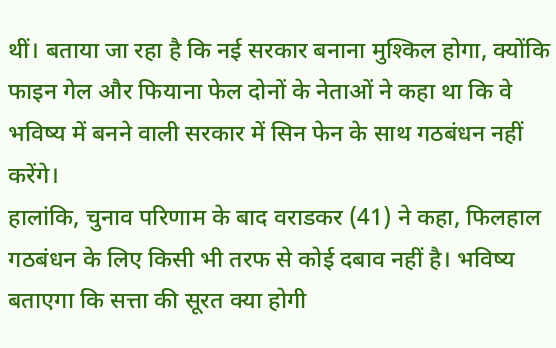थीं। बताया जा रहा है कि नई सरकार बनाना मुश्किल होगा, क्योंकि फाइन गेल और फियाना फेल दोनों के नेताओं ने कहा था कि वे भविष्य में बनने वाली सरकार में सिन फेन के साथ गठबंधन नहीं करेंगे।
हालांकि, चुनाव परिणाम के बाद वराडकर (41) ने कहा, फिलहाल गठबंधन के लिए किसी भी तरफ से कोई दबाव नहीं है। भविष्य बताएगा कि सत्ता की सूरत क्या होगी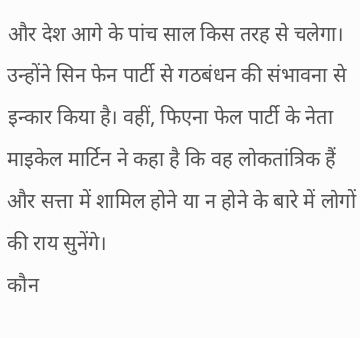और देश आगे के पांच साल किस तरह से चलेगा। उन्होंने सिन फेन पार्टी से गठबंधन की संभावना से इन्कार किया है। वहीं, फिएना फेल पार्टी के नेता माइकेल मार्टिन ने कहा है कि वह लोकतांत्रिक हैं और सत्ता में शामिल होने या न होने के बारे में लोगों की राय सुनेंगे।
कौन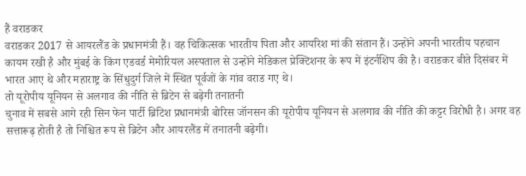हैं वराडकर
वराडकर 2017 से आयरलैंड के प्रधानमंत्री हैं। वह चिकित्सक भारतीय पिता और आयरिश मां की संतान हैं। उन्होंने अपनी भारतीय पहचान कायम रखी है और मुंबई के किंग एडवर्ड मेमोरियल अस्पताल से उन्होंने मेडिकल प्रेक्टिशनर के रूप में इंटर्नशिप की है। वराडकर बीते दिसंबर में भारत आए थे और महाराष्ट्र के सिंधुदुर्ग जिले में स्थित पूर्वजों के गांव वराड गए थे।
तो यूरोपीय यूनियन से अलगाव की नीति से ब्रिटेन से बढ़ेगी तनातनी
चुनाव में सबसे आगे रही सिन फेन पार्टी ब्रिटिश प्रधानमंत्री बोरिस जॉनसन की यूरोपीय यूनियन से अलगाव की नीति की कट्टर विरोधी है। अगर वह सत्तारूढ़ होती है तो निश्चित रूप से ब्रिटेन और आयरलैंड में तनातनी बढ़ेगी।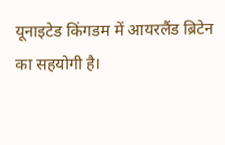यूनाइटेड किंगडम में आयरलैंड ब्रिटेन का सहयोगी है।